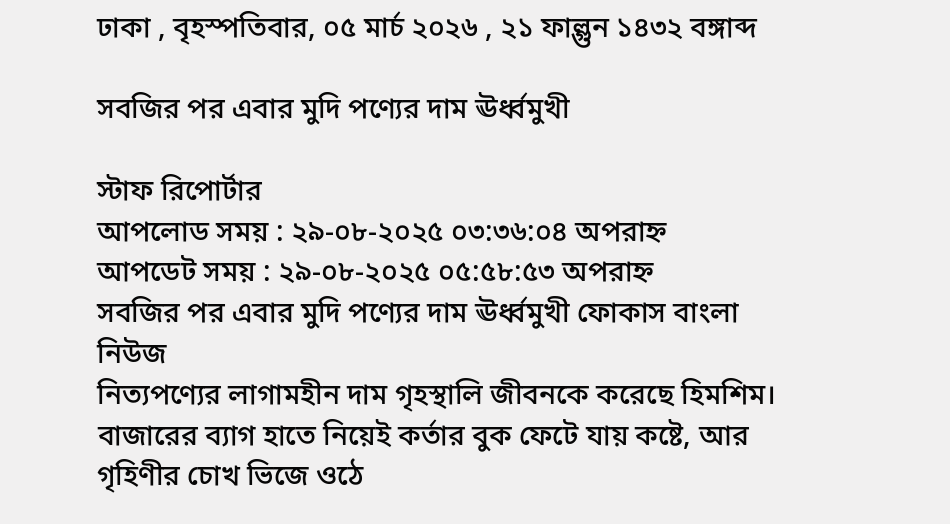ঢাকা , বৃহস্পতিবার, ০৫ মার্চ ২০২৬ , ২১ ফাল্গুন ১৪৩২ বঙ্গাব্দ

সবজির পর এবার মুদি পণ্যের দাম ঊর্ধ্বমুখী

স্টাফ রিপোর্টার
আপলোড সময় : ২৯-০৮-২০২৫ ০৩:৩৬:০৪ অপরাহ্ন
আপডেট সময় : ২৯-০৮-২০২৫ ০৫:৫৮:৫৩ অপরাহ্ন
সবজির পর এবার মুদি পণ্যের দাম ঊর্ধ্বমুখী ফোকাস বাংলা নিউজ
নিত্যপণ্যের লাগামহীন দাম গৃহস্থালি জীবনকে করেছে হিমশিম। বাজারের ব্যাগ হাতে নিয়েই কর্তার বুক ফেটে যায় কষ্টে, আর গৃহিণীর চোখ ভিজে ওঠে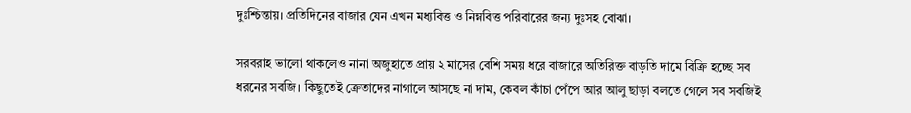দুঃশ্চিন্তায়। প্রতিদিনের বাজার যেন এখন মধ্যবিত্ত ও নিম্নবিত্ত পরিবারের জন্য দুঃসহ বোঝা।

সরবরাহ ভালো থাকলেও নানা অজুহাতে প্রায় ২ মাসের বেশি সময় ধরে বাজারে অতিরিক্ত বাড়তি দামে বিক্রি হচ্ছে সব ধরনের সবজি। কিছুতেই ক্রেতাদের নাগালে আসছে না দাম, কেবল কাঁচা পেঁপে আর আলু ছাড়া বলতে গেলে সব সবজিই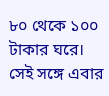৮০ থেকে ১০০ টাকার ঘরে। সেই সঙ্গে এবার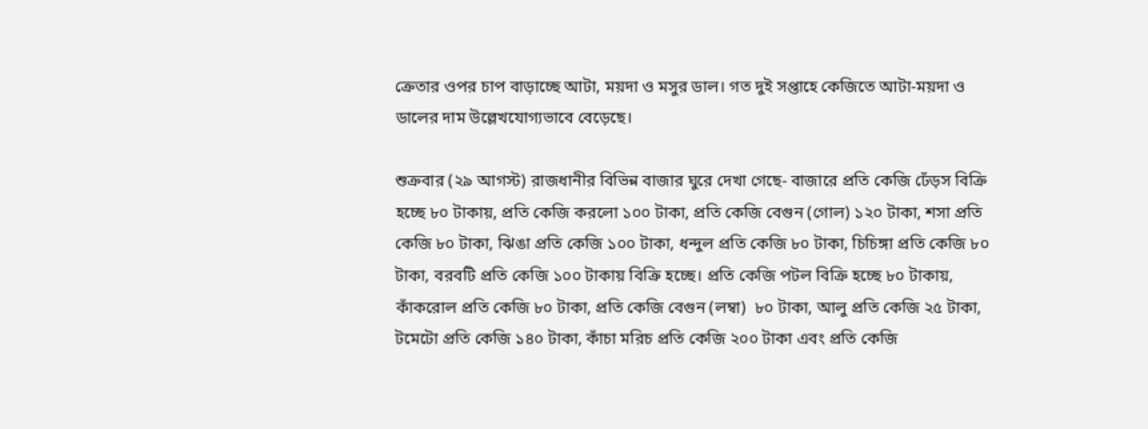ক্রেতার ওপর চাপ বাড়াচ্ছে আটা, ময়দা ও মসুর ডাল। গত দুই সপ্তাহে কেজিতে আটা-ময়দা ও ডালের দাম উল্লেখযোগ্যভাবে বেড়েছে।

শুক্রবার (২৯ আগস্ট) রাজধানীর বিভিন্ন বাজার ঘুরে দেখা গেছে- বাজারে প্রতি কেজি ঢেঁড়স বিক্রি হচ্ছে ৮০ টাকায়, প্রতি কেজি করলো ১০০ টাকা, প্রতি কেজি বেগুন (গোল) ১২০ টাকা, শসা প্রতি কেজি ৮০ টাকা, ঝিঙা প্রতি কেজি ১০০ টাকা, ধন্দুল প্রতি কেজি ৮০ টাকা, চিচিঙ্গা প্রতি কেজি ৮০ টাকা, বরবটি প্রতি কেজি ১০০ টাকায় বিক্রি হচ্ছে। প্রতি কেজি পটল বিক্রি হচ্ছে ৮০ টাকায়, কাঁকরোল প্রতি কেজি ৮০ টাকা, প্রতি কেজি বেগুন (লম্বা)  ৮০ টাকা, আলু প্রতি কেজি ২৫ টাকা, টমেটো প্রতি কেজি ১৪০ টাকা, কাঁচা মরিচ প্রতি কেজি ২০০ টাকা এবং প্রতি কেজি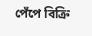পেঁপে বিক্রি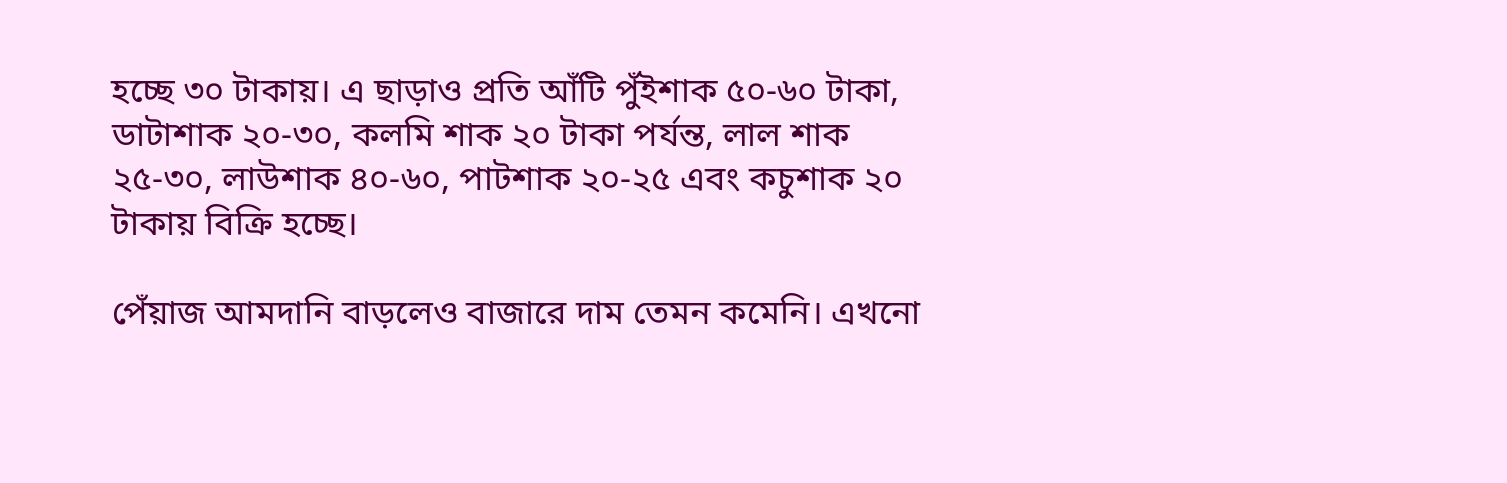হচ্ছে ৩০ টাকায়। এ ছাড়াও প্রতি আঁটি পুঁইশাক ৫০-৬০ টাকা, ডাটাশাক ২০-৩০, কলমি শাক ২০ টাকা পর্যন্ত, লাল শাক ২৫-৩০, লাউশাক ৪০-৬০, পাটশাক ২০-২৫ এবং কচুশাক ২০ টাকায় বিক্রি হচ্ছে।

পেঁয়াজ আমদানি বাড়লেও বাজারে দাম তেমন কমেনি। এখনো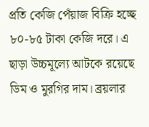প্রতি কেজি পেঁয়াজ বিক্রি হচ্ছে ৮০-৮৫ টাকা কেজি দরে। এ ছাড়া উচ্চমূল্যে আটকে রয়েছে ডিম ও মুরগির দাম। ব্রয়লার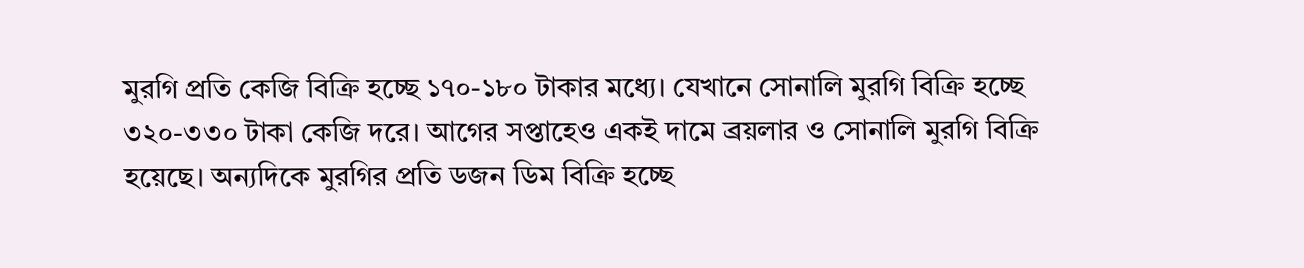মুরগি প্রতি কেজি বিক্রি হচ্ছে ১৭০-১৮০ টাকার মধ্যে। যেখানে সোনালি মুরগি বিক্রি হচ্ছে ৩২০-৩৩০ টাকা কেজি দরে। আগের সপ্তাহেও একই দামে ব্রয়লার ও সোনালি মুরগি বিক্রি হয়েছে। অন্যদিকে মুরগির প্রতি ডজন ডিম বিক্রি হচ্ছে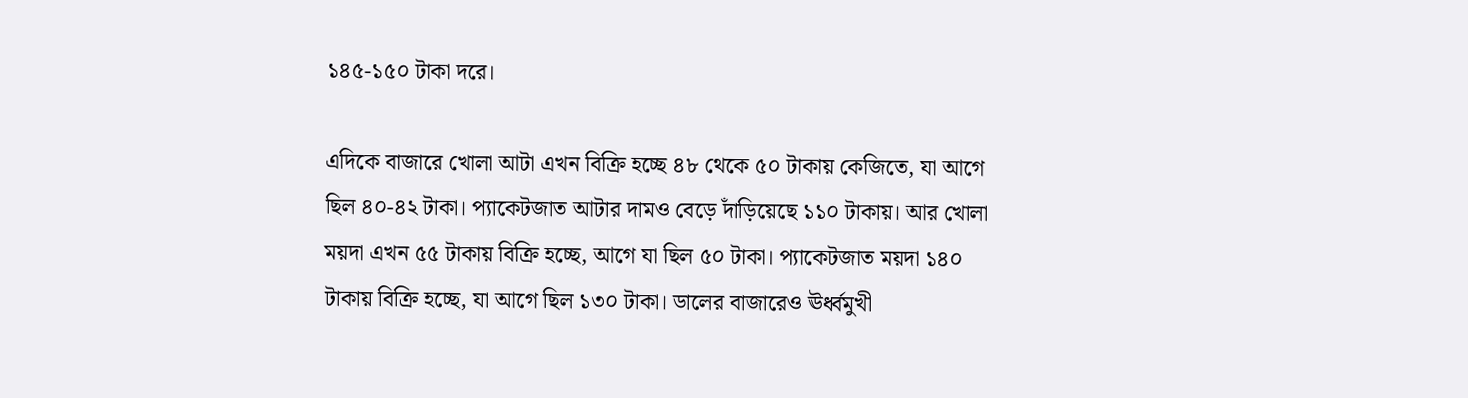১৪৫-১৫০ টাকা দরে।

এদিকে বাজারে খোলা আটা এখন বিক্রি হচ্ছে ৪৮ থেকে ৫০ টাকায় কেজিতে, যা আগে ছিল ৪০-৪২ টাকা। প্যাকেটজাত আটার দামও বেড়ে দাঁড়িয়েছে ১১০ টাকায়। আর খোলা ময়দা এখন ৫৫ টাকায় বিক্রি হচ্ছে, আগে যা ছিল ৫০ টাকা। প্যাকেটজাত ময়দা ১৪০ টাকায় বিক্রি হচ্ছে, যা আগে ছিল ১৩০ টাকা। ডালের বাজারেও ঊর্ধ্বমুখী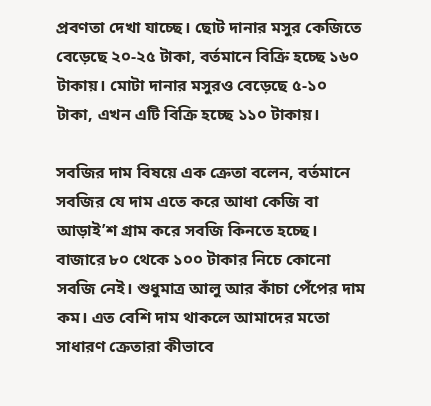প্রবণতা দেখা যাচ্ছে। ছোট দানার মসুর কেজিতে বেড়েছে ২০-২৫ টাকা, বর্তমানে বিক্রি হচ্ছে ১৬০ টাকায়। মোটা দানার মসুরও বেড়েছে ৫-১০ টাকা, এখন এটি বিক্রি হচ্ছে ১১০ টাকায়।

সবজির দাম বিষয়ে এক ক্রেতা বলেন, বর্তমানে সবজির যে দাম এতে করে আধা কেজি বা আড়াই’শ গ্রাম করে সবজি কিনতে হচ্ছে। বাজারে ৮০ থেকে ১০০ টাকার নিচে কোনো সবজি নেই। শুধুমাত্র আলু আর কাঁচা পেঁপের দাম কম। এত বেশি দাম থাকলে আমাদের মতো সাধারণ ক্রেতারা কীভাবে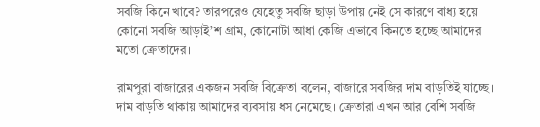সবজি কিনে খাবে? তারপরেও যেহেতু সবজি ছাড়া উপায় নেই সে কারণে বাধ্য হয়ে কোনো সবজি আড়াই’শ গ্রাম, কোনোটা আধা কেজি এভাবে কিনতে হচ্ছে আমাদের মতো ক্রেতাদের।

রামপুরা বাজারের একজন সবজি বিক্রেতা বলেন, বাজারে সবজির দাম বাড়তিই যাচ্ছে। দাম বাড়তি থাকায় আমাদের ব্যবসায় ধস নেমেছে। ক্রেতারা এখন আর বেশি সবজি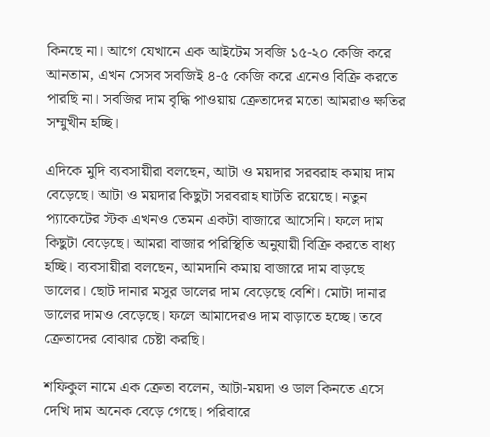কিনছে না। আগে যেখানে এক আইটেম সবজি ১৫-২০ কেজি করে আনতাম, এখন সেসব সবজিই ৪-৫ কেজি করে এনেও বিক্রি করতে পারছি না। সবজির দাম বৃদ্ধি পাওয়ায় ক্রেতাদের মতো আমরাও ক্ষতির সম্মুখীন হচ্ছি।

এদিকে মুদি ব্যবসায়ীরা বলছেন, আটা ও ময়দার সরবরাহ কমায় দাম বেড়েছে। আটা ও ময়দার কিছুটা সরবরাহ ঘাটতি রয়েছে। নতুন প্যাকেটের স্টক এখনও তেমন একটা বাজারে আসেনি। ফলে দাম কিছুটা বেড়েছে। আমরা বাজার পরিস্থিতি অনুযায়ী বিক্রি করতে বাধ্য হচ্ছি। ব্যবসায়ীরা বলছেন, আমদানি কমায় বাজারে দাম বাড়ছে ডালের। ছোট দানার মসুর ডালের দাম বেড়েছে বেশি। মোটা দানার ডালের দামও বেড়েছে। ফলে আমাদেরও দাম বাড়াতে হচ্ছে। তবে ক্রেতাদের বোঝার চেষ্টা করছি।

শফিকুল নামে এক ক্রেতা বলেন, আটা-ময়দা ও ডাল কিনতে এসে দেখি দাম অনেক বেড়ে গেছে। পরিবারে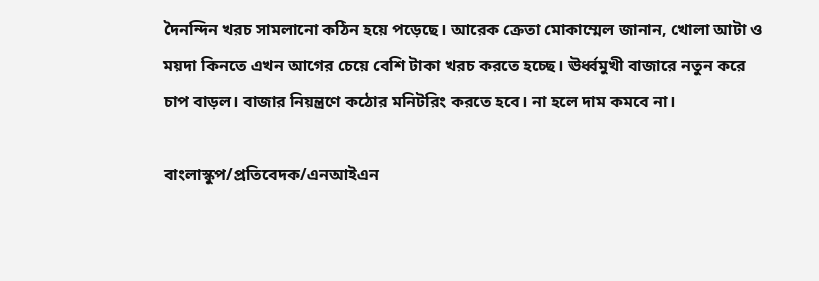দৈনন্দিন খরচ সামলানো কঠিন হয়ে পড়েছে। আরেক ক্রেতা মোকাম্মেল জানান, খোলা আটা ও ময়দা কিনতে এখন আগের চেয়ে বেশি টাকা খরচ করতে হচ্ছে। ঊর্ধ্বমুখী বাজারে নতুন করে চাপ বাড়ল। বাজার নিয়ন্ত্রণে কঠোর মনিটরিং করতে হবে। না হলে দাম কমবে না।

বাংলাস্কুপ/প্রতিবেদক/এনআইএন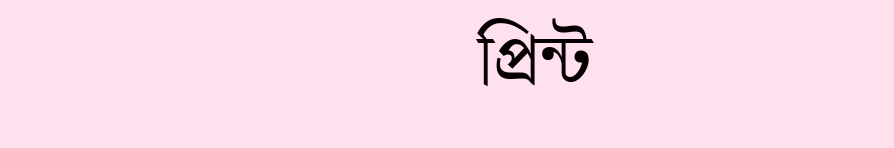প্রিন্ট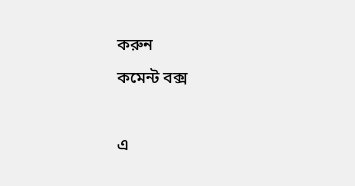করুন
কমেন্ট বক্স

এ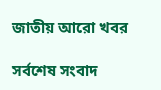জাতীয় আরো খবর

সর্বশেষ সংবাদ